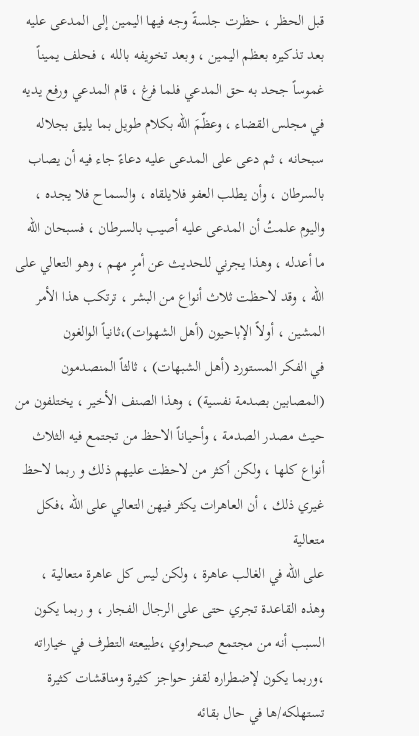قبل الحظر ، حظرت جلسةً وجه فيها اليمين إلى المدعى عليه بعد تذكيره بعظم اليمين ، وبعد تخويفه بالله ، فحلف يميناً غموساً جحد به حق المدعي فلما فرغ ، قام المدعي ورفع يديه في مجلس القضاء ، وعظّمَ الله بكلام طويل بما يليق بجلاله سبحانه ، ثم دعى على المدعى عليه دعاءً جاء فيه أن يصاب
بالسرطان ، وأن يطلب العفو فلايلقاه ، والسماح فلا يجده ، واليوم علمتُ أن المدعى عليه أصيب بالسرطان ، فسبحان الله ما أعدله ، وهذا يجرني للحديث عن أمرٍ مهم ، وهو التعالي على الله ، وقد لاحظت ثلاث أنواع من البشر ، ترتكب هذا الأمر المشين ، أولاً الإباحيون (أهل الشهوات)،ثانياً الوالغون
في الفكر المستورد (أهل الشبهات) ، ثالثاً المنصدمون (المصابين بصدمة نفسية) ، وهذا الصنف الأخير ، يختلفون من حيث مصدر الصدمة ، وأحياناً الاحظ من تجتمع فيه الثلاث أنواع كلها ، ولكن أكثر من لاحظت عليهم ذلك و ربما لاحظ غيري ذلك ، أن العاهرات يكثر فيهن التعالي على الله ،فكل متعالية
على الله في الغالب عاهرة ، ولكن ليس كل عاهرة متعالية ، وهذه القاعدة تجري حتى على الرجال الفجار ، و ربما يكون السبب أنه من مجتمع صحراوي ،طبيعته التطرف في خياراته ،وربما يكون لإضطراره لقفز حواجز كثيرة ومناقشات كثيرة تستهلكه/ها في حال بقائه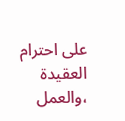على احترام العقيدة ،والعمل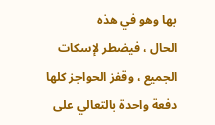بها وهو في هذه
الحال ، فيضطر لإسكات الجميع ، وقفز الحواجز كلها دفعة واحدة بالتعالي على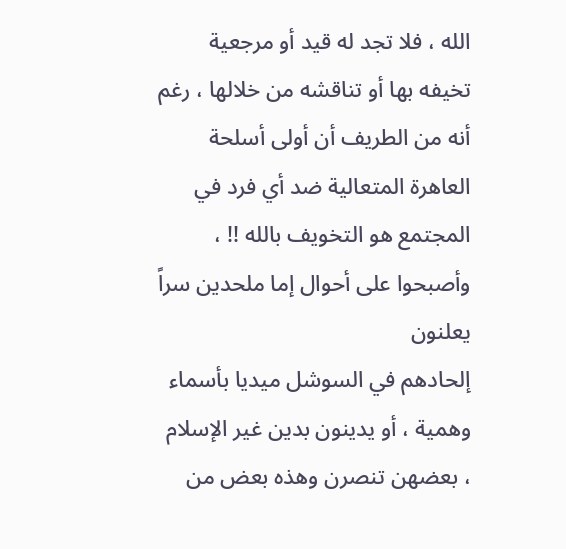الله ، فلا تجد له قيد أو مرجعية تخيفه بها أو تناقشه من خلالها ، رغم أنه من الطريف أن أولى أسلحة العاهرة المتعالية ضد أي فرد في المجتمع هو التخويف بالله !! ، وأصبحوا على أحوال إما ملحدين سراً يعلنون
إلحادهم في السوشل ميديا بأسماء وهمية ، أو يدينون بدين غير الإسلام ، بعضهن تنصرن وهذه بعض من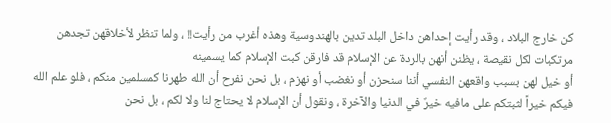كن خارج البلاد ، وقد رأيت إحداهن داخل البلد تدين بالهندوسية وهذه أغرب من رأيت!! ، ولما تنظر لأخلاقهن تجدهن مرتكبات لكل نقيصة ، يظنن أنهن بالردة عن الإسلام قد فارقن كبت الإسلام كما يسمينه
أو خيل لهن بسبب واقعهن النفسي أننا سنحزن أو نغضب أو نهزم ، بل نحن نفرح أن الله طهرنا كمسلمين منكم ، فلو علم الله فيكم خيراً لثبتكم على مافيه خيرٌ في الدنيا والآخرة ، ونقول أن الإسلام لا يحتاج لنا ولا لكم ، بل نحن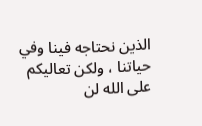الذين نحتاجه فينا وفي حياتنا ، ولكن تعاليكم على الله لن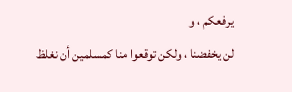يرفعكم ، و
لن يخفضنا ، ولكن توقعوا منا كمسلمين أن نغلظ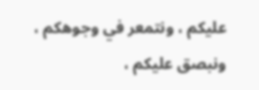عليكم ، ونتمعر في وجوهكم ، ونبصق عليكم ،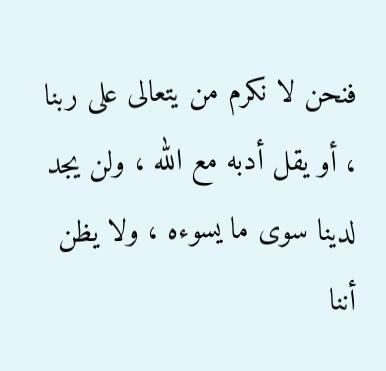فنحن لا نكرم من يتعالى على ربنا ، أو يقل أدبه مع الله ، ولن يجد لدينا سوى ما يسوءه ، ولا يظن أننا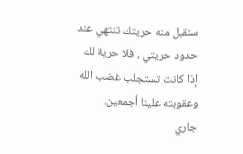سنقبل منه حريتك تنتهي عند حدود حريتي ، فلا حرية لك إذا كانت تستجلب غضب الله وعقوبته علينا أجمعين.
جاري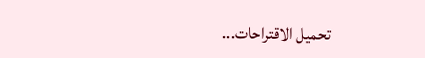تحميل الاقتراحات...